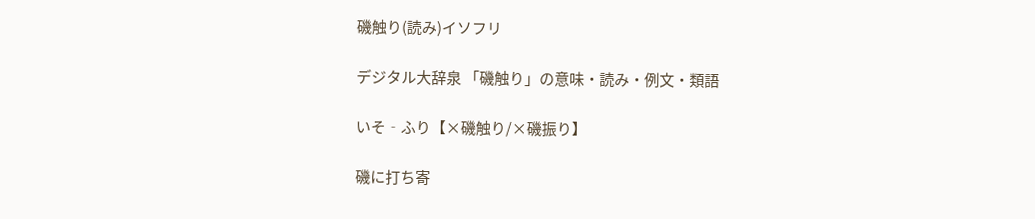磯触り(読み)イソフリ

デジタル大辞泉 「磯触り」の意味・読み・例文・類語

いそ‐ふり【×磯触り/×磯振り】

磯に打ち寄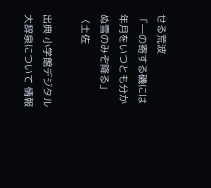せる荒波
「―の寄する磯には年月をいつとも分かぬ雪のみぞ降る」〈土佐

出典 小学館デジタル大辞泉について 情報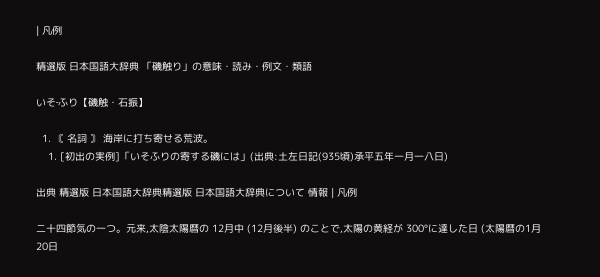| 凡例

精選版 日本国語大辞典 「磯触り」の意味・読み・例文・類語

いそ‐ふり【磯触・石振】

  1. 〘 名詞 〙 海岸に打ち寄せる荒波。
    1. [初出の実例]「いそふりの寄する磯には」(出典:土左日記(935頃)承平五年一月一八日)

出典 精選版 日本国語大辞典精選版 日本国語大辞典について 情報 | 凡例

二十四節気の一つ。元来,太陰太陽暦の 12月中 (12月後半) のことで,太陽の黄経が 300°に達した日 (太陽暦の1月 20日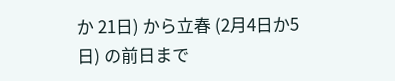か 21日) から立春 (2月4日か5日) の前日まで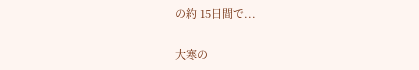の約 15日間で...

大寒の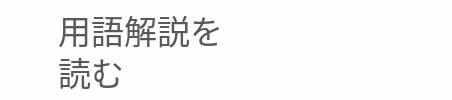用語解説を読む